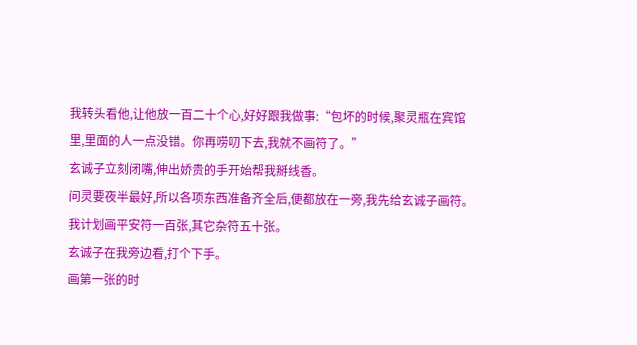我转头看他,让他放一百二十个心,好好跟我做事:“包坏的时候,聚灵瓶在宾馆里,里面的人一点没错。你再唠叨下去,我就不画符了。”
玄诚子立刻闭嘴,伸出娇贵的手开始帮我掰线香。
问灵要夜半最好,所以各项东西准备齐全后,便都放在一旁,我先给玄诚子画符。
我计划画平安符一百张,其它杂符五十张。
玄诚子在我旁边看,打个下手。
画第一张的时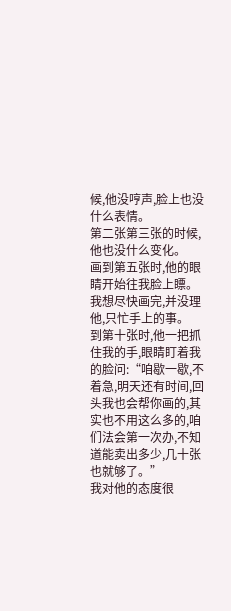候,他没哼声,脸上也没什么表情。
第二张第三张的时候,他也没什么变化。
画到第五张时,他的眼睛开始往我脸上瞟。
我想尽快画完,并没理他,只忙手上的事。
到第十张时,他一把抓住我的手,眼睛盯着我的脸问:“咱歇一歇,不着急,明天还有时间,回头我也会帮你画的,其实也不用这么多的,咱们法会第一次办,不知道能卖出多少,几十张也就够了。”
我对他的态度很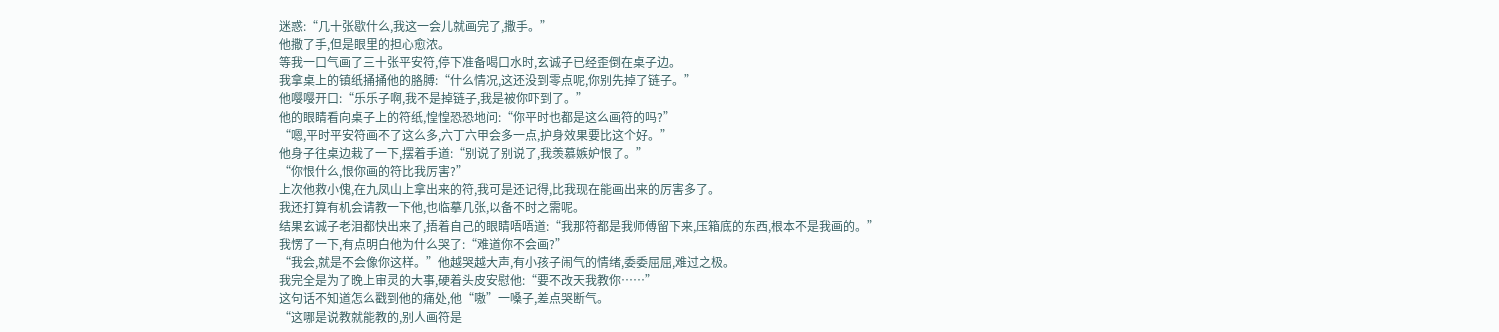迷惑:“几十张歇什么,我这一会儿就画完了,撒手。”
他撒了手,但是眼里的担心愈浓。
等我一口气画了三十张平安符,停下准备喝口水时,玄诚子已经歪倒在桌子边。
我拿桌上的镇纸捅捅他的胳膊:“什么情况,这还没到零点呢,你别先掉了链子。”
他嘤嘤开口:“乐乐子啊,我不是掉链子,我是被你吓到了。”
他的眼睛看向桌子上的符纸,惶惶恐恐地问:“你平时也都是这么画符的吗?”
“嗯,平时平安符画不了这么多,六丁六甲会多一点,护身效果要比这个好。”
他身子往桌边栽了一下,摆着手道:“别说了别说了,我羡慕嫉妒恨了。”
“你恨什么,恨你画的符比我厉害?”
上次他救小傀,在九凤山上拿出来的符,我可是还记得,比我现在能画出来的厉害多了。
我还打算有机会请教一下他,也临摹几张,以备不时之需呢。
结果玄诚子老泪都快出来了,捂着自己的眼睛唔唔道:“我那符都是我师傅留下来,压箱底的东西,根本不是我画的。”
我愣了一下,有点明白他为什么哭了:“难道你不会画?”
“我会,就是不会像你这样。”他越哭越大声,有小孩子闹气的情绪,委委屈屈,难过之极。
我完全是为了晚上审灵的大事,硬着头皮安慰他:“要不改天我教你……”
这句话不知道怎么戳到他的痛处,他“嗷”一嗓子,差点哭断气。
“这哪是说教就能教的,别人画符是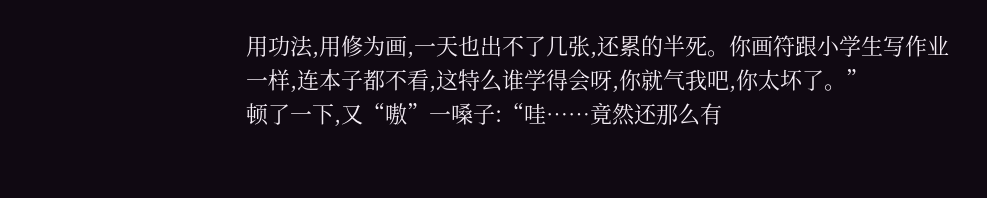用功法,用修为画,一天也出不了几张,还累的半死。你画符跟小学生写作业一样,连本子都不看,这特么谁学得会呀,你就气我吧,你太坏了。”
顿了一下,又“嗷”一嗓子:“哇……竟然还那么有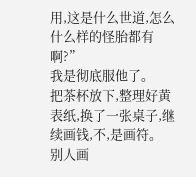用,这是什么世道,怎么什么样的怪胎都有啊?”
我是彻底服他了。
把茶杯放下,整理好黄表纸,换了一张桌子,继续画钱,不,是画符。
别人画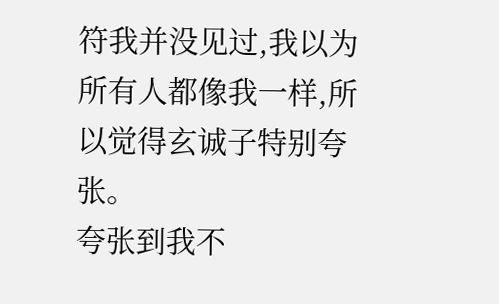符我并没见过,我以为所有人都像我一样,所以觉得玄诚子特别夸张。
夸张到我不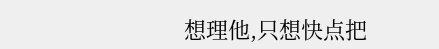想理他,只想快点把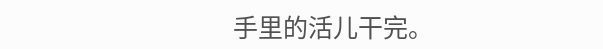手里的活儿干完。